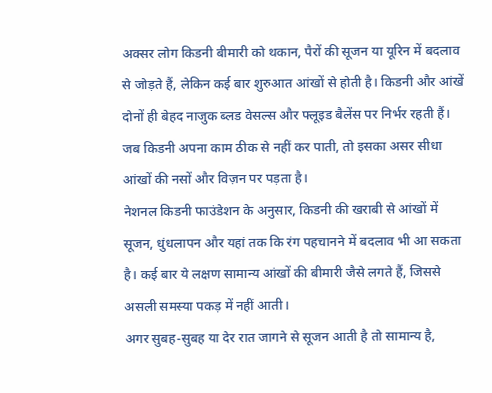अक्सर लोग किडनी बीमारी को थकान, पैरों की सूजन या यूरिन में बदलाव से जोड़ते हैं, लेकिन कई बार शुरुआत आंखों से होती है। किडनी और आंखें दोनों ही बेहद नाजुक ब्लड वेसल्स और फ्लूइड बैलेंस पर निर्भर रहती हैं। जब किडनी अपना काम ठीक से नहीं कर पाती, तो इसका असर सीधा आंखों की नसों और विज़न पर पड़ता है।
नेशनल किडनी फाउंडेशन के अनुसार, किडनी की खराबी से आंखों में सूजन, धुंधलापन और यहां तक कि रंग पहचानने में बदलाव भी आ सकता है। कई बार ये लक्षण सामान्य आंखों की बीमारी जैसे लगते हैं, जिससे असली समस्या पकड़ में नहीं आती।
अगर सुबह-सुबह या देर रात जागने से सूजन आती है तो सामान्य है,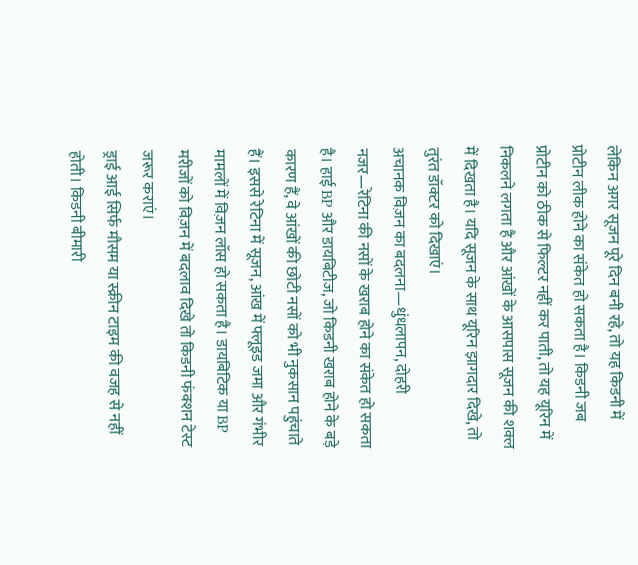लेकिन अगर सूजन पूरे दिन बनी रहे, तो यह किडनी में प्रोटीन लीक होने का संकेत हो सकता है। किडनी जब प्रोटीन को ठीक से फिल्टर नहीं कर पाती, तो यह यूरिन में निकलने लगता है और आंखों के आसपास सूजन की शक्ल में दिखता है। यदि सूजन के साथ यूरिन झागदार दिखे, तो तुरंत डॉक्टर को दिखाएं।
अचानक विज़न का बदलना—धुंधलापन, दोहरी नजर—रेटिना की नसों के खराब होने का संकेत हो सकता है। हाई BP और डायबिटीज, जो किडनी खराब होने के बड़े कारण हैं, वे आंखों की छोटी नसों को भी नुकसान पहुंचाते हैं। इससे रेटिना में सूजन, आंख में फ्लूइड जमा और गंभीर मामलों में विज़न लॉस हो सकता है। डायबिटिक या BP मरीजों को विज़न में बदलाव दिखे तो किडनी फंक्शन टेस्ट जरूर कराएं।
ड्राई आई सिर्फ मौसम या स्क्रीन टाइम की वजह से नहीं होती। किडनी बीमारी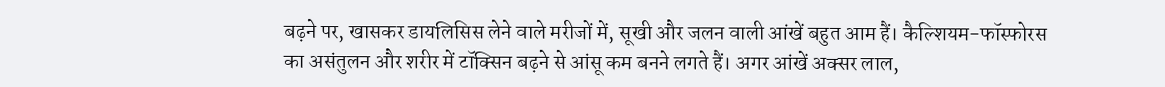बढ़ने पर, खासकर डायलिसिस लेने वाले मरीजों में, सूखी और जलन वाली आंखें बहुत आम हैं। कैल्शियम-फॉस्फोरस का असंतुलन और शरीर में टॉक्सिन बढ़ने से आंसू कम बनने लगते हैं। अगर आंखें अक्सर लाल,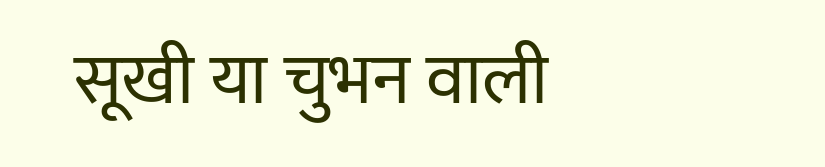सूखी या चुभन वाली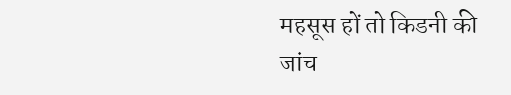महसूस हों तो किडनी की जांच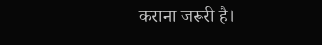कराना जरूरी है।